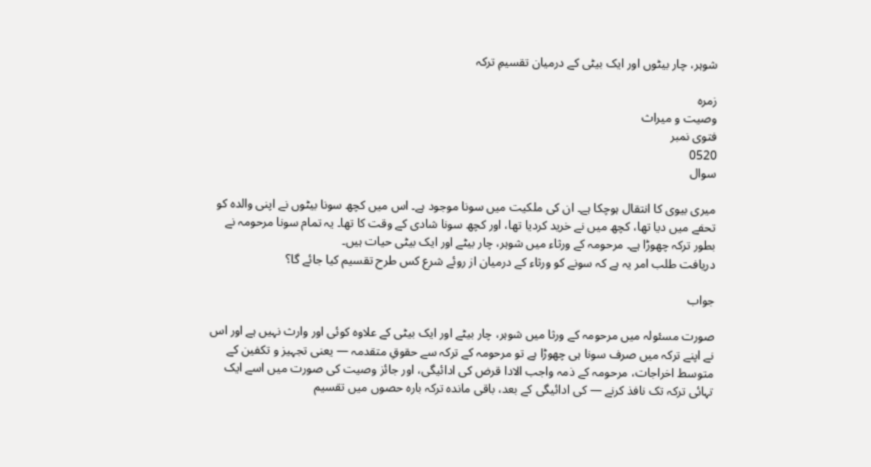شوہر، چار بیٹوں اور ایک بیٹی کے درمیان تقسیمِ ترکہ

زمره
وصیت و میراث
فتوی نمبر
0520
سوال

میری بیوی کا انتقال ہوچکا ہے۔ ان کی ملکیت میں سونا موجود ہے۔ اس میں کچھ سونا بیٹوں نے اپنی والدہ کو تحفے میں دیا تھا، کچھ میں نے خرید کردیا تھا، اور کچھ سونا شادی کے وقت کا تھا۔ یہ تمام سونا مرحومہ نے بطور ترکہ چھوڑا ہے۔ مرحومہ کے ورثاء میں شوہر، چار بیٹے اور ایک بیٹی حیات ہیں۔
دریافت طلب امر یہ ہے کہ سونے کو ورثاء کے درمیان از روئے شرع کس طرح تقسیم کیا جائے گا؟

جواب

صورت مسئولہ میں مرحومہ کے ورثا میں شوہر، چار بیٹے اور ایک بیٹی کے علاوہ کوئی اور وارث نہیں ہے اور اس نے اپنے ترکہ میں صرف سونا ہی چھوڑا ہے تو مرحومہ کے ترکہ سے حقوقِ متقدمہ — یعنی تجہیز و تکفین کے متوسط اخراجات، مرحومہ کے ذمہ واجب الادا قرض کی ادائیگی، اور جائز وصیت کی صورت میں اسے ایک تہائی ترکہ تک نافذ کرنے — کی ادائیگی کے بعد، باقی ماندہ ترکہ بارہ حصوں میں تقسیم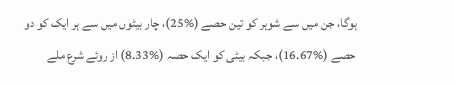ہوگا، جن میں سے شوہر کو تین حصے (%25)، چار بیٹوں میں سے ہر ایک کو دو حصے (%16.67)، جبکہ بیٹی کو ایک حصہ (%8.33) از روئے شرع ملے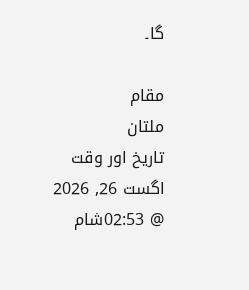گا۔

مقام
ملتان
تاریخ اور وقت
اگست 26, 2026 @ 02:53شام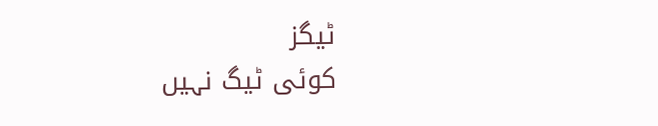ٹیگز
کوئی ٹیگ نہیں